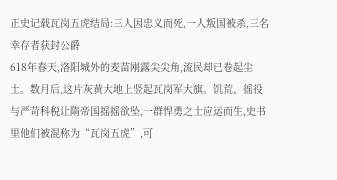正史记载瓦岗五虎结局:三人因忠义而死,一人叛国被杀,三名幸存者获封公爵
618年春天,洛阳城外的麦苗刚露尖尖角,流民却已卷起尘土。数月后,这片灰黄大地上竖起瓦岗军大旗。饥荒、徭役与严苛科税让隋帝国摇摇欲坠,一群悍勇之士应运而生,史书里他们被混称为“瓦岗五虎”,可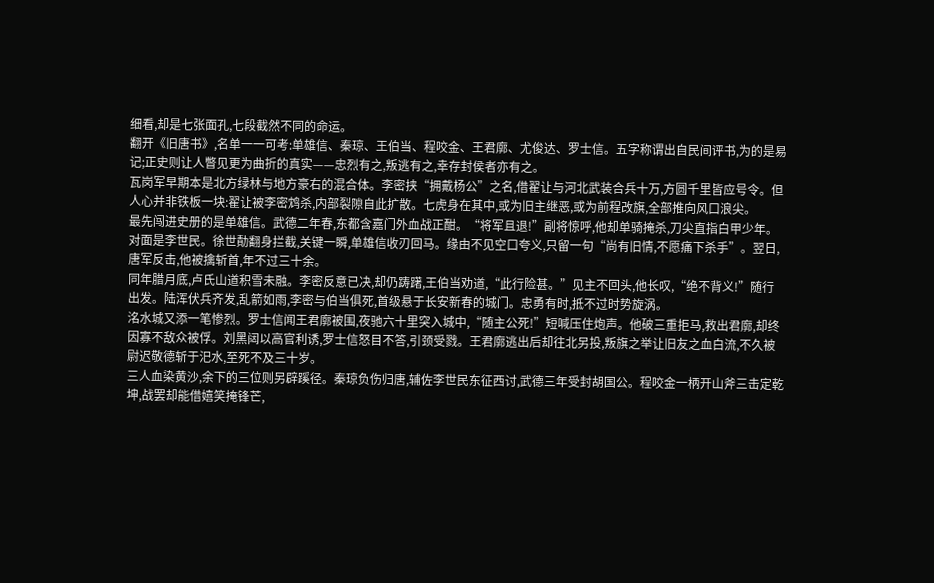细看,却是七张面孔,七段截然不同的命运。
翻开《旧唐书》,名单一一可考:单雄信、秦琼、王伯当、程咬金、王君廓、尤俊达、罗士信。五字称谓出自民间评书,为的是易记;正史则让人瞥见更为曲折的真实——忠烈有之,叛逃有之,幸存封侯者亦有之。
瓦岗军早期本是北方绿林与地方豪右的混合体。李密挟“拥戴杨公”之名,借翟让与河北武装合兵十万,方圆千里皆应号令。但人心并非铁板一块:翟让被李密鸩杀,内部裂隙自此扩散。七虎身在其中,或为旧主继恶,或为前程改旗,全部推向风口浪尖。
最先闯进史册的是单雄信。武德二年春,东都含嘉门外血战正酣。“将军且退!”副将惊呼,他却单骑掩杀,刀尖直指白甲少年。对面是李世民。徐世勣翻身拦截,关键一瞬,单雄信收刃回马。缘由不见空口夸义,只留一句“尚有旧情,不愿痛下杀手”。翌日,唐军反击,他被擒斩首,年不过三十余。
同年腊月底,卢氏山道积雪未融。李密反意已决,却仍踌躇,王伯当劝道,“此行险甚。”见主不回头,他长叹,“绝不背义!”随行出发。陆浑伏兵齐发,乱箭如雨,李密与伯当俱死,首级悬于长安新春的城门。忠勇有时,抵不过时势旋涡。
洺水城又添一笔惨烈。罗士信闻王君廓被围,夜驰六十里突入城中,“随主公死!”短喊压住炮声。他破三重拒马,救出君廓,却终因寡不敌众被俘。刘黑闼以高官利诱,罗士信怒目不答,引颈受戮。王君廓逃出后却往北另投,叛旗之举让旧友之血白流,不久被尉迟敬德斩于汜水,至死不及三十岁。
三人血染黄沙,余下的三位则另辟蹊径。秦琼负伤归唐,辅佐李世民东征西讨,武德三年受封胡国公。程咬金一柄开山斧三击定乾坤,战罢却能借嬉笑掩锋芒,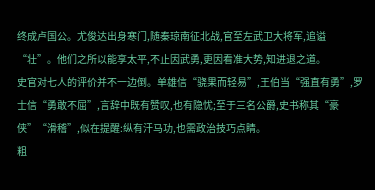终成卢国公。尤俊达出身寒门,随秦琼南征北战,官至左武卫大将军,追谥“壮”。他们之所以能享太平,不止因武勇,更因看准大势,知进退之道。
史官对七人的评价并不一边倒。单雄信“骁果而轻易”,王伯当“强直有勇”,罗士信“勇敢不屈”,言辞中既有赞叹,也有隐忧;至于三名公爵,史书称其“豪侠”“滑稽”,似在提醒:纵有汗马功,也需政治技巧点睛。
粗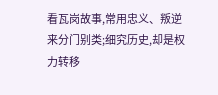看瓦岗故事,常用忠义、叛逆来分门别类;细究历史,却是权力转移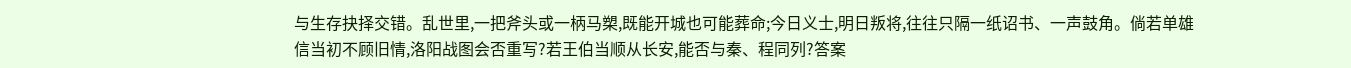与生存抉择交错。乱世里,一把斧头或一柄马槊,既能开城也可能葬命;今日义士,明日叛将,往往只隔一纸诏书、一声鼓角。倘若单雄信当初不顾旧情,洛阳战图会否重写?若王伯当顺从长安,能否与秦、程同列?答案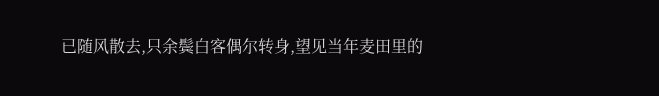已随风散去,只余鬓白客偶尔转身,望见当年麦田里的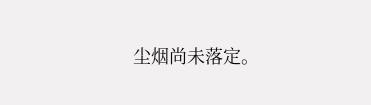尘烟尚未落定。